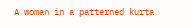A woman in a patterned kurta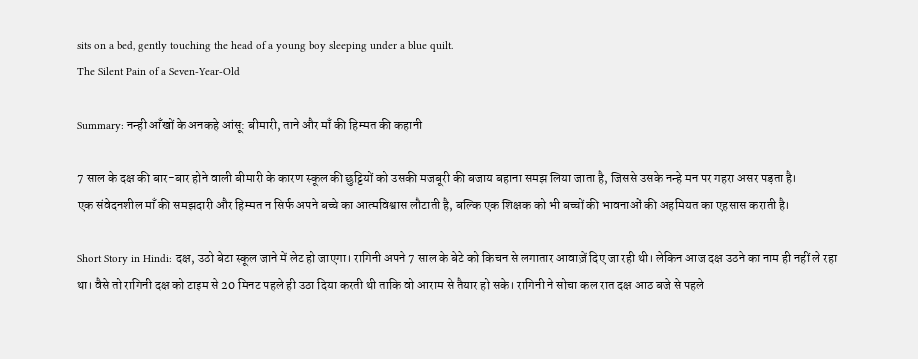sits on a bed, gently touching the head of a young boy sleeping under a blue quilt.
The Silent Pain of a Seven-Year-Old

Summary: नन्ही आँखों के अनकहे आंसू: बीमारी, ताने और माँ की हिम्मत की कहानी

7 साल के दक्ष की बार-बार होने वाली बीमारी के कारण स्कूल की छुट्टियों को उसकी मजबूरी की बजाय बहाना समझ लिया जाता है, जिससे उसके नन्हे मन पर गहरा असर पड़ता है।
एक संवेदनशील माँ की समझदारी और हिम्मत न सिर्फ अपने बच्चे का आत्मविश्वास लौटाती है, बल्कि एक शिक्षक को भी बच्चों की भावनाओं की अहमियत का एहसास कराती है।

Short Story in Hindi: दक्ष, उठो बेटा स्कूल जाने में लेट हो जाएगा। रागिनी अपने 7 साल के बेटे को किचन से लगातार आवाज़ें दिए जा रही थी। लेकिन आज दक्ष उठने का नाम ही नहीं ले रहा था। वैसे तो रागिनी दक्ष को टाइम से 20 मिनट पहले ही उठा दिया करती थी ताकि वो आराम से तैयार हो सके। रागिनी ने सोचा कल रात दक्ष आठ बजे से पहले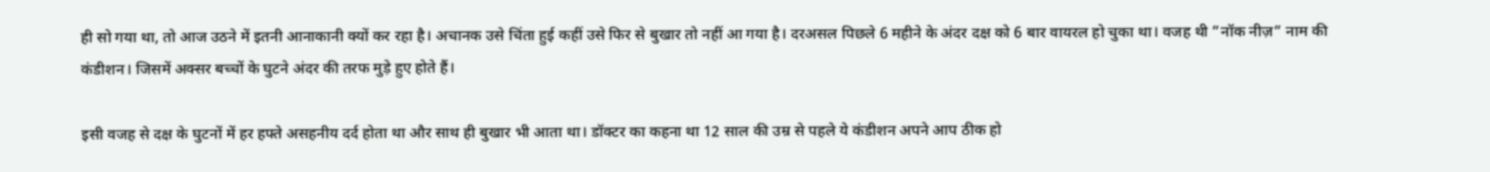ही सो गया था, तो आज उठने में इतनी आनाकानी क्यों कर रहा है। अचानक उसे चिंता हुई कहीं उसे फिर से बुखार तो नहीं आ गया है। दरअसल पिछले 6 महीने के अंदर दक्ष को 6 बार वायरल हो चुका था। वजह थी ”नॉक नीज़” नाम की कंडीशन। जिसमें अक्सर बच्चों के घुटने अंदर की तरफ मुड़े हुए होते हैं।

इसी वजह से दक्ष के घुटनों में हर हफ्ते असहनीय दर्द होता था और साथ ही बुखार भी आता था। डॉक्टर का कहना था 12 साल की उम्र से पहले ये कंडीशन अपने आप ठीक हो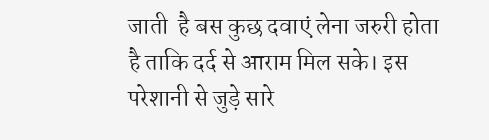जाती  है बस कुछ दवाएं लेना जरुरी होता है ताकि दर्द से आराम मिल सके। इस परेशानी से जुड़े सारे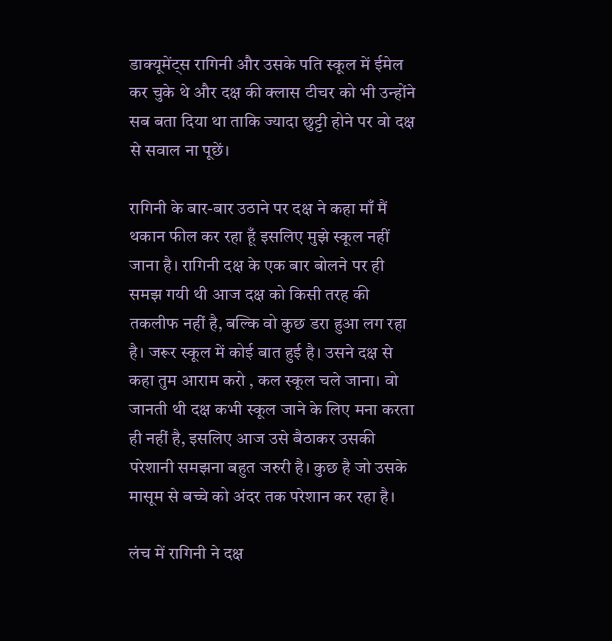डाक्यूमेंट्स रागिनी और उसके पति स्कूल में ईमेल कर चुके थे और दक्ष की क्लास टीचर को भी उन्होंने सब बता दिया था ताकि ज्यादा छुट्टी होने पर वो दक्ष से सवाल ना पूछें।

रागिनी के बार-बार उठाने पर दक्ष ने कहा माँ मैं थकान फील कर रहा हूँ इसलिए मुझे स्कूल नहीं जाना है। रागिनी दक्ष के एक बार बोलने पर ही समझ गयी थी आज दक्ष को किसी तरह की तकलीफ नहीं है, बल्कि वो कुछ डरा हुआ लग रहा है। जरूर स्कूल में कोई बात हुई है। उसने दक्ष से कहा तुम आराम करो , कल स्कूल चले जाना। वो जानती थी दक्ष कभी स्कूल जाने के लिए मना करता ही नहीं है, इसलिए आज उसे बैठाकर उसकी परेशानी समझना बहुत जरुरी है। कुछ है जो उसके मासूम से बच्चे को अंदर तक परेशान कर रहा है।

लंच में रागिनी ने दक्ष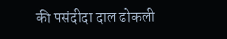की पसंदीदा दाल ढोकली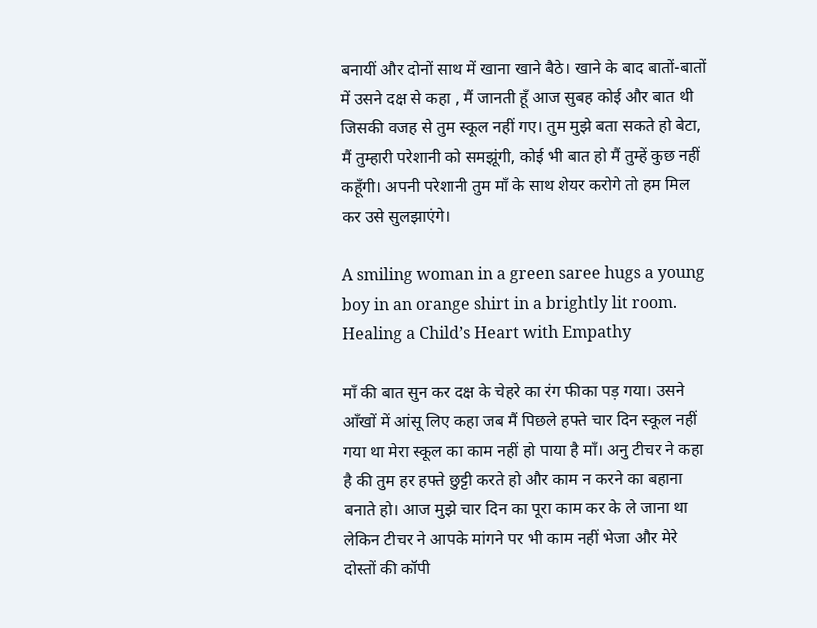बनायीं और दोनों साथ में खाना खाने बैठे। खाने के बाद बातों-बातों में उसने दक्ष से कहा , मैं जानती हूँ आज सुबह कोई और बात थी जिसकी वजह से तुम स्कूल नहीं गए। तुम मुझे बता सकते हो बेटा, मैं तुम्हारी परेशानी को समझूंगी, कोई भी बात हो मैं तुम्हें कुछ नहीं कहूँगी। अपनी परेशानी तुम माँ के साथ शेयर करोगे तो हम मिल कर उसे सुलझाएंगे।

A smiling woman in a green saree hugs a young boy in an orange shirt in a brightly lit room.
Healing a Child’s Heart with Empathy

माँ की बात सुन कर दक्ष के चेहरे का रंग फीका पड़ गया। उसने आँखों में आंसू लिए कहा जब मैं पिछले हफ्ते चार दिन स्कूल नहीं गया था मेरा स्कूल का काम नहीं हो पाया है माँ। अनु टीचर ने कहा है की तुम हर हफ्ते छुट्टी करते हो और काम न करने का बहाना बनाते हो। आज मुझे चार दिन का पूरा काम कर के ले जाना था लेकिन टीचर ने आपके मांगने पर भी काम नहीं भेजा और मेरे दोस्तों की कॉपी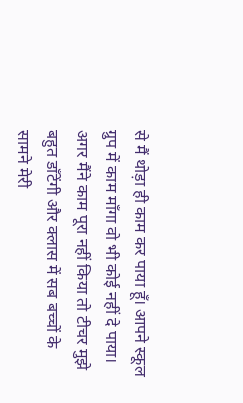से मैं थोड़ा ही काम कर पाया हूँ। आपने स्कूल ग्रुप में काम माँगा वो भी कोई नहीं दे पाया। अगर मैंने काम पूरा नहीं किया तो टीचर मुझे बहुत डाँटेंगी और क्लास में सब बच्चों के सामने मेरी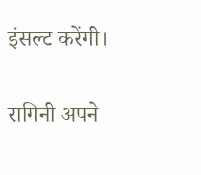इंसल्ट करेंगी।

रागिनी अपने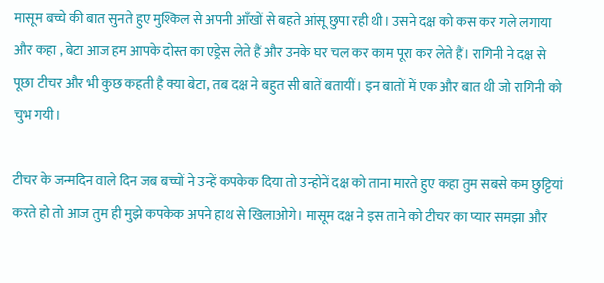मासूम बच्चे की बात सुनते हुए मुश्किल से अपनी आँखों से बहते आंसू छुपा रही थी। उसने दक्ष को कस कर गले लगाया और कहा , बेटा आज हम आपके दोस्त का एड्रेस लेते हैं और उनके घर चल कर काम पूरा कर लेते हैं। रागिनी ने दक्ष से पूछा टीचर और भी कुछ कहती है क्या बेटा, तब दक्ष ने बहुत सी बातें बतायीं। इन बातों में एक और बात थी जो रागिनी को चुभ गयी।

टीचर के जन्मदिन वाले दिन जब बच्चों ने उन्हें कपकेक दिया तो उन्होनें दक्ष को ताना मारते हुए कहा तुम सबसे कम छुट्टियां करते हो तो आज तुम ही मुझे कपकेक अपने हाथ से खिलाओगे। मासूम दक्ष ने इस ताने को टीचर का प्यार समझा और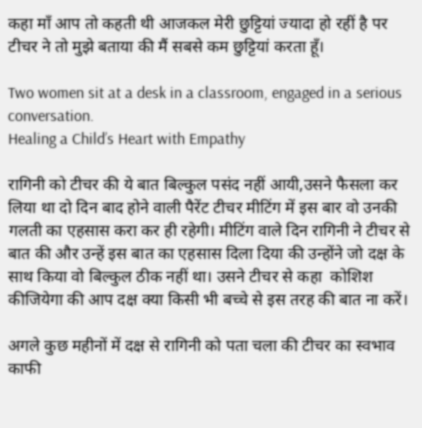कहा माँ आप तो कहती थी आजकल मेरी छुट्टियां ज्यादा हो रहीं है पर टीचर ने तो मुझे बताया की मैं सबसे कम छुट्टियां करता हूँ।

Two women sit at a desk in a classroom, engaged in a serious conversation.
Healing a Child’s Heart with Empathy

रागिनी को टीचर की ये बात बिल्कुल पसंद नहीं आयी,उसने फैसला कर लिया था दो दिन बाद होने वाली पैरेंट टीचर मीटिंग में इस बार वो उनकी गलती का एहसास करा कर ही रहेगी। मीटिंग वाले दिन रागिनी ने टीचर से बात की और उन्हें इस बात का एहसास दिला दिया की उन्होंने जो दक्ष के साथ किया वो बिल्कुल ठीक नहीं था। उसने टीचर से कहा  कोशिश कीजियेगा की आप दक्ष क्या किसी भी बच्चे से इस तरह की बात ना करें।

अगले कुछ महीनों में दक्ष से रागिनी को पता चला की टीचर का स्वभाव काफी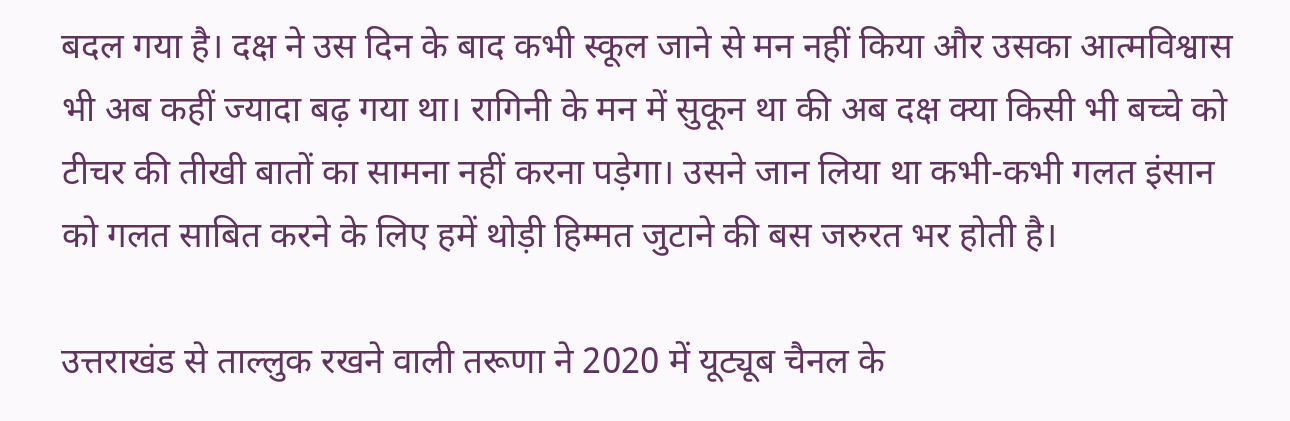बदल गया है। दक्ष ने उस दिन के बाद कभी स्कूल जाने से मन नहीं किया और उसका आत्मविश्वास भी अब कहीं ज्यादा बढ़ गया था। रागिनी के मन में सुकून था की अब दक्ष क्या किसी भी बच्चे को टीचर की तीखी बातों का सामना नहीं करना पड़ेगा। उसने जान लिया था कभी-कभी गलत इंसान को गलत साबित करने के लिए हमें थोड़ी हिम्मत जुटाने की बस जरुरत भर होती है।

उत्तराखंड से ताल्लुक रखने वाली तरूणा ने 2020 में यूट्यूब चैनल के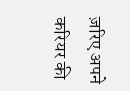ज़रिए अपने करियर की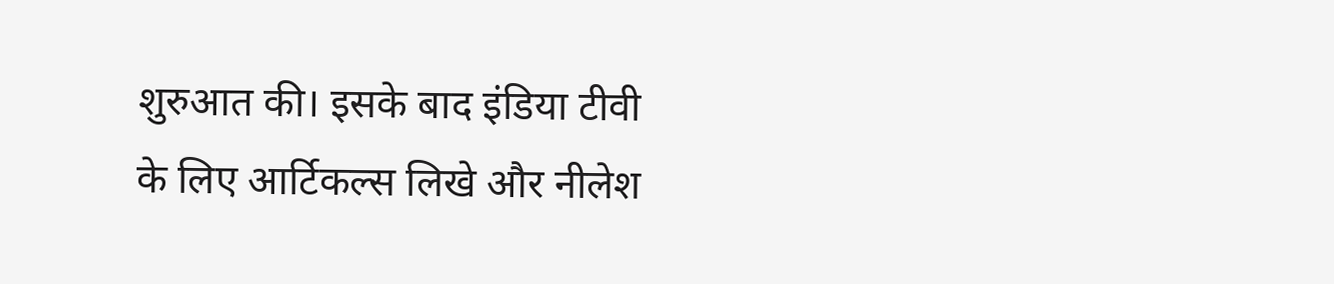शुरुआत की। इसके बाद इंडिया टीवी के लिए आर्टिकल्स लिखे और नीलेश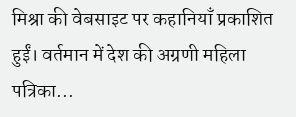मिश्रा की वेबसाइट पर कहानियाँ प्रकाशित हुईं। वर्तमान में देश की अग्रणी महिला पत्रिका...